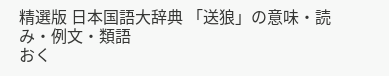精選版 日本国語大辞典 「送狼」の意味・読み・例文・類語
おく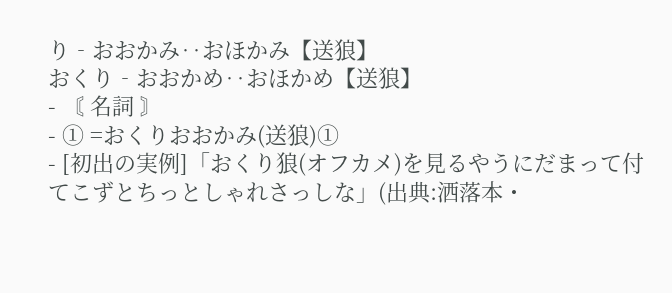り‐おおかみ‥おほかみ【送狼】
おくり‐おおかめ‥おほかめ【送狼】
- 〘 名詞 〙
- ① =おくりおおかみ(送狼)①
- [初出の実例]「おくり狼(オフカメ)を見るやうにだまって付てこずとちっとしゃれさっしな」(出典:洒落本・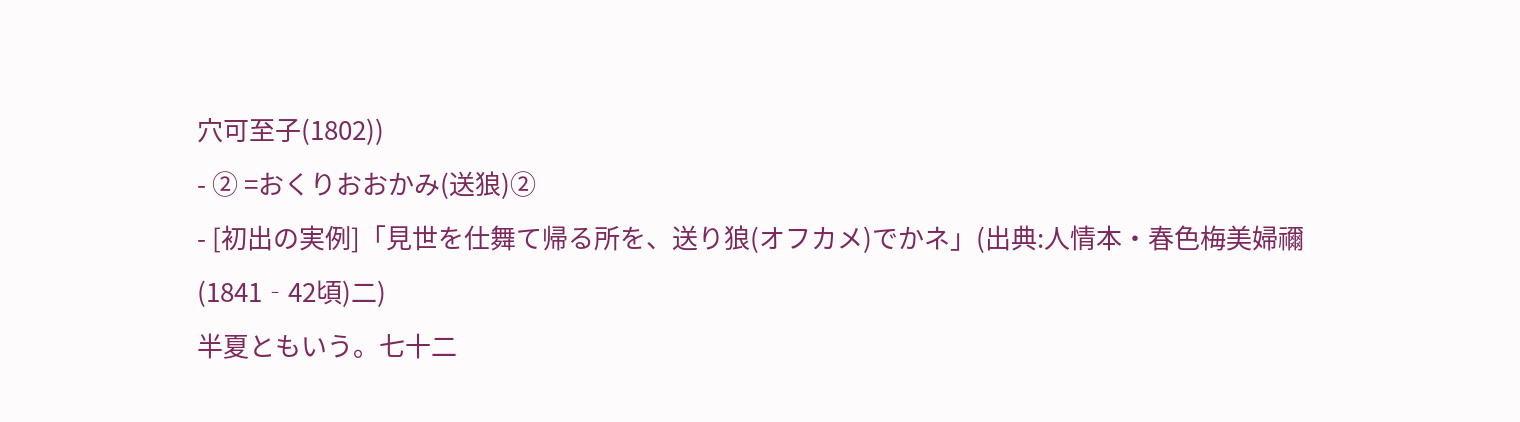穴可至子(1802))
- ② =おくりおおかみ(送狼)②
- [初出の実例]「見世を仕舞て帰る所を、送り狼(オフカメ)でかネ」(出典:人情本・春色梅美婦禰(1841‐42頃)二)
半夏ともいう。七十二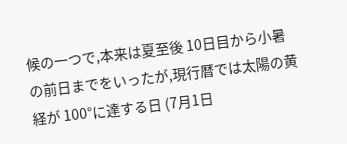候の一つで,本来は夏至後 10日目から小暑の前日までをいったが,現行暦では太陽の黄経が 100°に達する日 (7月1日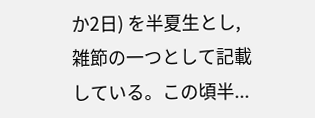か2日) を半夏生とし,雑節の一つとして記載している。この頃半...